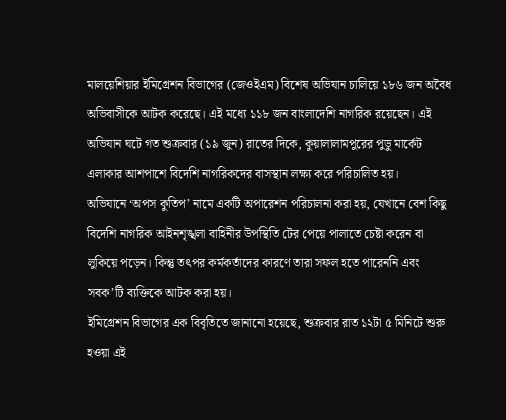মালয়েশিয়ার ইমিগ্রেশন বিভাগের (জেওইএম) বিশেষ অভিযান চালিয়ে ১৮৬ জন অবৈধ অভিবাসীকে আটক করেছে। এই মধ্যে ১১৮ জন বাংলাদেশি নাগরিক রয়েছেন। এই অভিযান ঘটে গত শুক্রবার (১৯ জুন) রাতের দিকে, কুয়ালালামপুরের পুডু মার্কেট এলাকার আশপাশে বিদেশি নাগরিকদের বাসস্থান লক্ষ্য করে পরিচালিত হয়।
অভিযানে ‘অপস কুতিপ’ নামে একটি অপারেশন পরিচালনা করা হয়, যেখানে বেশ কিছু বিদেশি নাগরিক আইনশৃঙ্খলা বাহিনীর উপস্থিতি টের পেয়ে পালাতে চেষ্টা করেন বা লুকিয়ে পড়েন। কিন্তু তৎপর কর্মকর্তাদের কারণে তারা সফল হতে পারেননি এবং সবক’টি ব্যক্তিকে আটক করা হয়।
ইমিগ্রেশন বিভাগের এক বিবৃতিতে জানানো হয়েছে, শুক্রবার রাত ১২টা ৫ মিনিটে শুরু হওয়া এই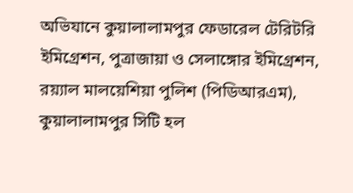অভিযানে কুয়ালালামপুর ফেডারেল টেরিটরি ইমিগ্রেশন, পুত্রাজায়া ও সেলাঙ্গোর ইমিগ্রেশন, রয়্যাল মালয়েশিয়া পুলিশ (পিডিআরএম), কুয়ালালামপুর সিটি হল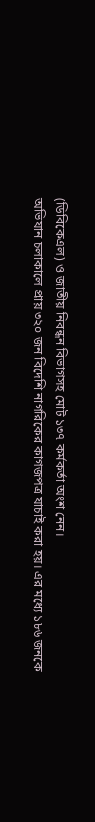(ডিবিকেএল) ও জাতীয় নিবন্ধন বিভাগসহ মোট ১৩৭ কর্মকর্তা অংশ নেন।
অভিযান চলাকালে প্রায় ৩২০ জন বিদেশি নাগরিকের কাগজপত্র যাচাই করা হয়। এর মধ্যে ১৮৬ জনকে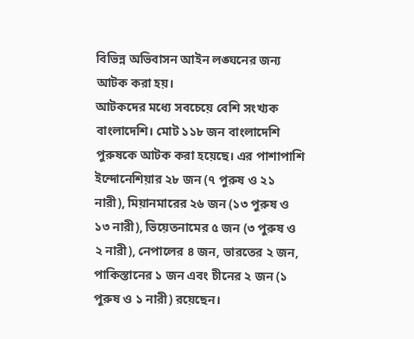বিভিন্ন অভিবাসন আইন লঙ্ঘনের জন্য আটক করা হয়।
আটকদের মধ্যে সবচেয়ে বেশি সংখ্যক বাংলাদেশি। মোট ১১৮ জন বাংলাদেশি পুরুষকে আটক করা হয়েছে। এর পাশাপাশি ইন্দোনেশিয়ার ২৮ জন (৭ পুরুষ ও ২১ নারী), মিয়ানমারের ২৬ জন (১৩ পুরুষ ও ১৩ নারী), ভিয়েতনামের ৫ জন (৩ পুরুষ ও ২ নারী), নেপালের ৪ জন, ভারতের ২ জন, পাকিস্তানের ১ জন এবং চীনের ২ জন (১ পুরুষ ও ১ নারী) রয়েছেন।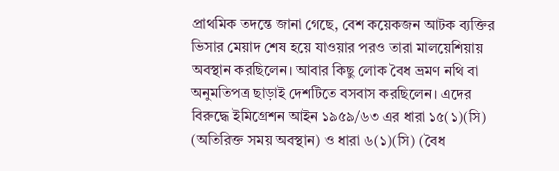প্রাথমিক তদন্তে জানা গেছে, বেশ কয়েকজন আটক ব্যক্তির ভিসার মেয়াদ শেষ হয়ে যাওয়ার পরও তারা মালয়েশিয়ায় অবস্থান করছিলেন। আবার কিছু লোক বৈধ ভ্রমণ নথি বা অনুমতিপত্র ছাড়াই দেশটিতে বসবাস করছিলেন। এদের বিরুদ্ধে ইমিগ্রেশন আইন ১৯৫৯/৬৩ এর ধারা ১৫(১)(সি) (অতিরিক্ত সময় অবস্থান) ও ধারা ৬(১)(সি) (বৈধ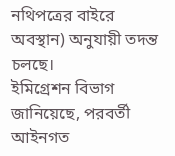নথিপত্রের বাইরে অবস্থান) অনুযায়ী তদন্ত চলছে।
ইমিগ্রেশন বিভাগ জানিয়েছে, পরবর্তী আইনগত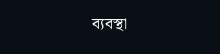ব্যবস্থা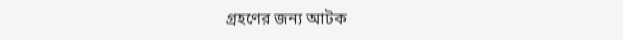গ্রহণের জন্য আটক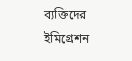ব্যক্তিদের ইমিগ্রেশন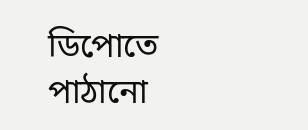ডিপোতে পাঠানো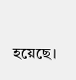হয়েছে।